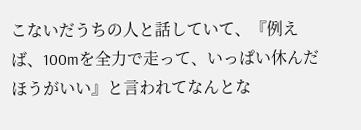こないだうちの人と話していて、『例えば、100mを全力で走って、いっぱい休んだほうがいい』と言われてなんとな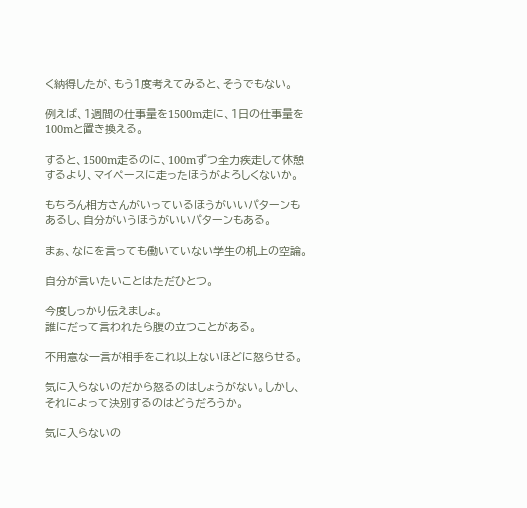く納得したが、もう1度考えてみると、そうでもない。

例えば、1週間の仕事量を1500m走に、1日の仕事量を100mと置き換える。

すると、1500m走るのに、100mずつ全力疾走して休憩するより、マイペースに走ったほうがよろしくないか。

もちろん相方さんがいっているほうがいいパターンもあるし、自分がいうほうがいいパターンもある。

まぁ、なにを言っても働いていない学生の机上の空論。

自分が言いたいことはただひとつ。

今度しっかり伝えましょ。
誰にだって言われたら腹の立つことがある。

不用意な一言が相手をこれ以上ないほどに怒らせる。

気に入らないのだから怒るのはしょうがない。しかし、それによって決別するのはどうだろうか。

気に入らないの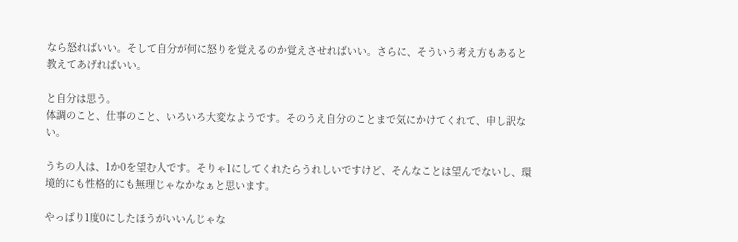なら怒ればいい。そして自分が何に怒りを覚えるのか覚えさせればいい。さらに、そういう考え方もあると教えてあげればいい。

と自分は思う。
体調のこと、仕事のこと、いろいろ大変なようです。そのうえ自分のことまで気にかけてくれて、申し訳ない。

うちの人は、1か0を望む人です。そりゃ1にしてくれたらうれしいですけど、そんなことは望んでないし、環境的にも性格的にも無理じゃなかなぁと思います。

やっぱり1度0にしたほうがいいんじゃな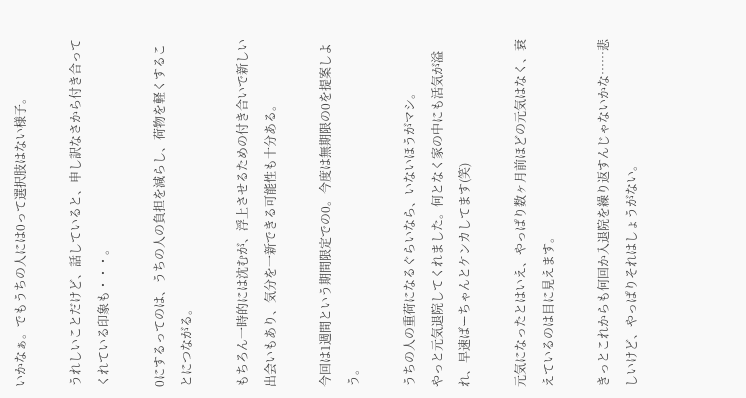いかなぁ。でもうちの人には0って選択肢はない様子。

うれしいことだけど、話していると、申し訳なさから付き合ってくれている印象も・・・。

0にするってのは、うちの人の負担を減らし、荷物を軽くすることにつながる。

もちろん一時的には沈むが、浮上させるための付き合いで新しい出会いもあり、気分を一新できる可能性も十分ある。

今回は1週間という期間限定での0。今度は無期限の0を提案しよう。

うちの人の重荷になるぐらいなら、いないほうがマシ。
やっと元気退院してくれました。何となく家の中にも活気が溢れ、早速ばーちゃんとケンカしてます(笑)

元気になったとはいえ、やっぱり数ヶ月前ほどの元気はなく、衰えているのは目に見えます。

きっとこれからも何回か入退院を繰り返すんじゃないかな……悲しいけど、やっぱりそれはしょうがない。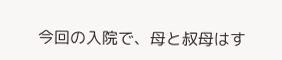今回の入院で、母と叔母はす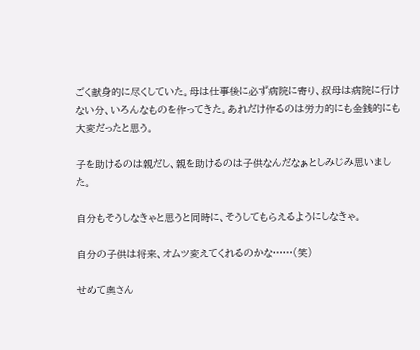ごく献身的に尽くしていた。母は仕事後に必ず病院に寄り、叔母は病院に行けない分、いろんなものを作ってきた。あれだけ作るのは労力的にも金銭的にも大変だったと思う。

子を助けるのは親だし、親を助けるのは子供なんだなぁとしみじみ思いました。

自分もそうしなきゃと思うと同時に、そうしてもらえるようにしなきゃ。

自分の子供は将来、オムツ変えてくれるのかな……(笑)

せめて奥さん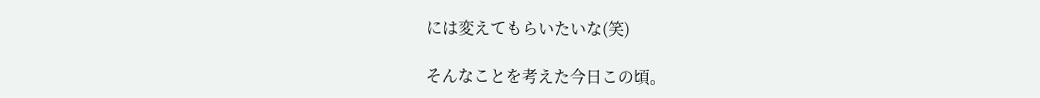には変えてもらいたいな(笑)

そんなことを考えた今日この頃。